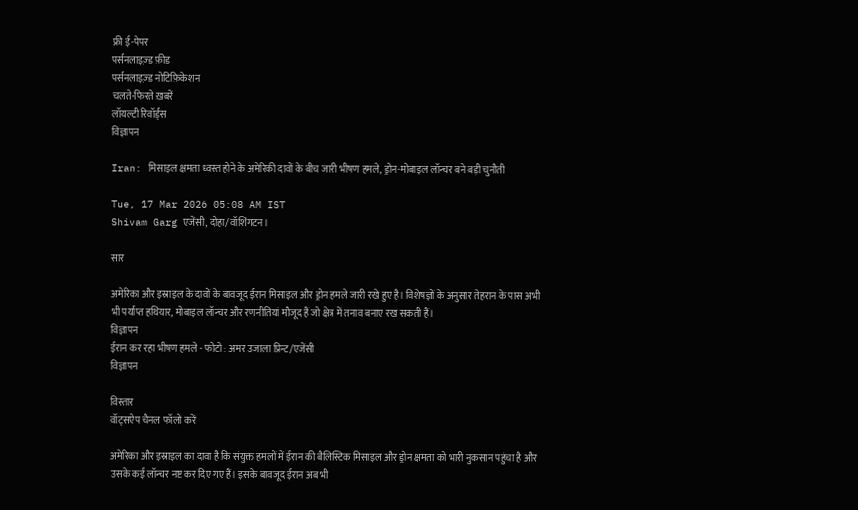फ्री ई-पेपर
पर्सनलाइज़्ड फ़ीड
पर्सनलाइज़्ड नोटिफ़िकेशन
चलते-फिरते ख़बरें
लॉयल्टी रिवॉर्ड्स
विज्ञापन

Iran: मिसाइल क्षमता ध्वस्त होने के अमेरिकी दावों के बीच जारी भीषण हमले, ड्रोन-मोबाइल लॉन्चर बने बड़ी चुनौती

Tue, 17 Mar 2026 05:08 AM IST
Shivam Garg एजेंसी, दोहा/वॉशिंगटन।

सार

अमेरिका और इस्राइल के दावों के बावजूद ईरान मिसाइल और ड्रोन हमले जारी रखे हुए है। विशेषज्ञों के अनुसार तेहरान के पास अभी भी पर्याप्त हथियार, मोबाइल लॉन्चर और रणनीतियां मौजूद हैं जो क्षेत्र में तनाव बनाए रख सकती हैं।
विज्ञापन
ईरान कर रहा भीषण हमले - फोटो : अमर उजाला प्रिन्ट/एजेंसी
विज्ञापन

विस्तार
वॉट्सऐप चैनल फॉलो करें

अमेरिका और इस्राइल का दावा है कि संयुक्त हमलों में ईरान की बैलिस्टिक मिसाइल और ड्रोन क्षमता को भारी नुकसान पहुंचा है और उसके कई लॉन्चर नष्ट कर दिए गए हैं। इसके बावजूद ईरान अब भी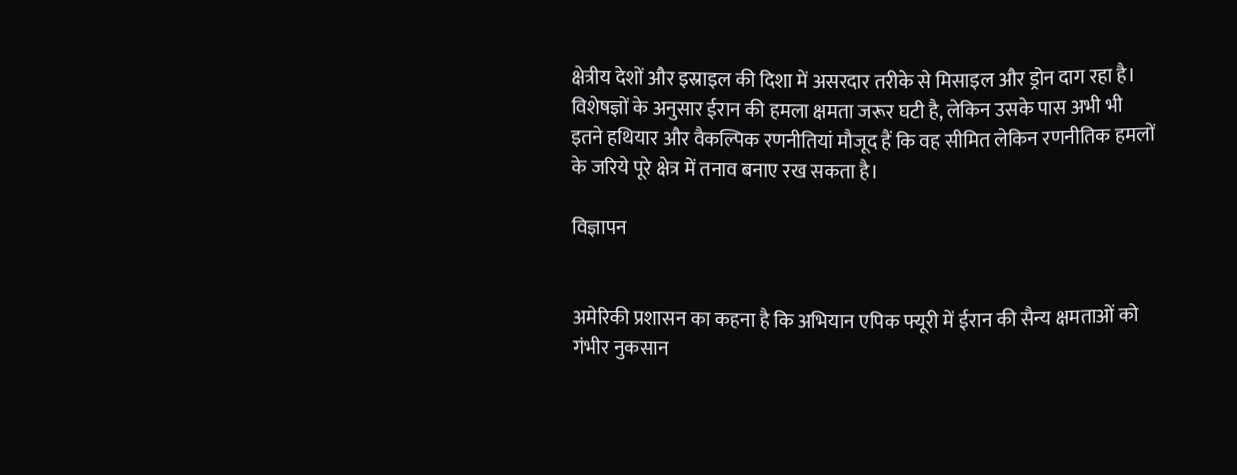क्षेत्रीय देशों और इस्राइल की दिशा में असरदार तरीके से मिसाइल और ड्रोन दाग रहा है। विशेषज्ञों के अनुसार ईरान की हमला क्षमता जरूर घटी है, लेकिन उसके पास अभी भी इतने हथियार और वैकल्पिक रणनीतियां मौजूद हैं कि वह सीमित लेकिन रणनीतिक हमलों के जरिये पूरे क्षेत्र में तनाव बनाए रख सकता है।

विज्ञापन


अमेरिकी प्रशासन का कहना है कि अभियान एपिक फ्यूरी में ईरान की सैन्य क्षमताओं को गंभीर नुकसान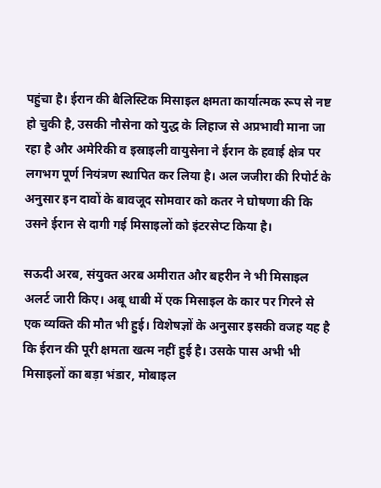पहुंचा है। ईरान की बैलिस्टिक मिसाइल क्षमता कार्यात्मक रूप से नष्ट हो चुकी है, उसकी नौसेना को युद्ध के लिहाज से अप्रभावी माना जा रहा है और अमेरिकी व इस्राइली वायुसेना ने ईरान के हवाई क्षेत्र पर लगभग पूर्ण नियंत्रण स्थापित कर लिया है। अल जजीरा की रिपोर्ट के अनुसार इन दावों के बावजूद सोमवार को कतर ने घोषणा की कि उसने ईरान से दागी गई मिसाइलों को इंटरसेप्ट किया है।

सऊदी अरब, संयुक्त अरब अमीरात और बहरीन ने भी मिसाइल अलर्ट जारी किए। अबू धाबी में एक मिसाइल के कार पर गिरने से एक व्यक्ति की मौत भी हुई। विशेषज्ञों के अनुसार इसकी वजह यह है कि ईरान की पूरी क्षमता खत्म नहीं हुई है। उसके पास अभी भी मिसाइलों का बड़ा भंडार, मोबाइल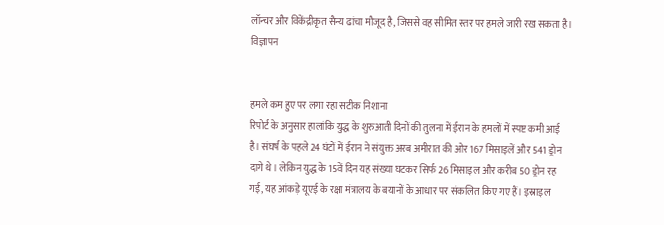लॉन्चर और विकेंद्रीकृत सैन्य ढांचा मौजूद है, जिससे वह सीमित स्तर पर हमले जारी रख सकता है।
विज्ञापन


हमले कम हुए पर लगा रहा सटीक निशाना
रिपोर्ट के अनुसार हालांकि युद्ध के शुरुआती दिनों की तुलना में ईरान के हमलों में स्पष्ट कमी आई है। संघर्ष के पहले 24 घंटों में ईरान ने संयुक्त अरब अमीरात की ओर 167 मिसाइलें और 541 ड्रोन दागे थे। लेकिन युद्ध के 15वें दिन यह संख्या घटकर सिर्फ 26 मिसाइल और करीब 50 ड्रोन रह गई, यह आंकड़े यूएई के रक्षा मंत्रालय के बयानों के आधार पर संकलित किए गए हैं। इस्राइल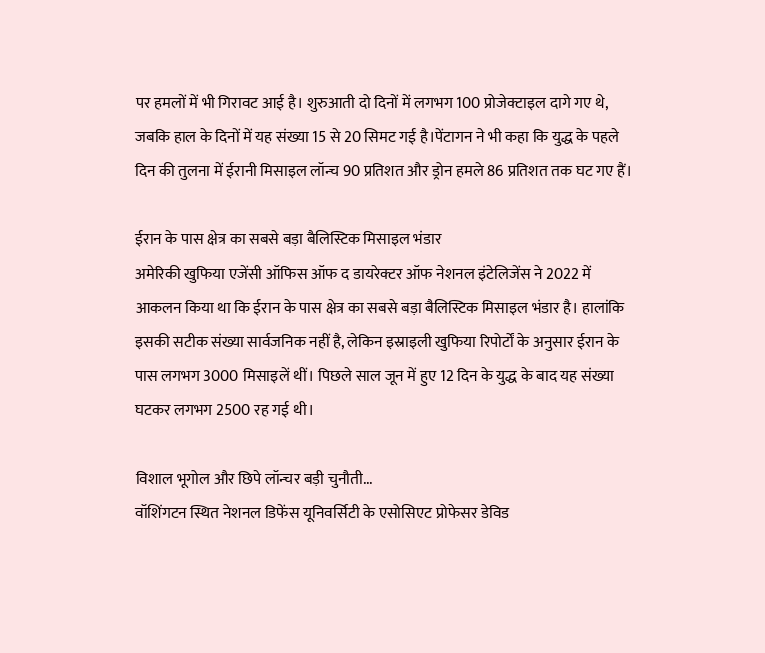पर हमलों में भी गिरावट आई है। शुरुआती दो दिनों में लगभग 100 प्रोजेक्टाइल दागे गए थे, जबकि हाल के दिनों में यह संख्या 15 से 20 सिमट गई है।पेंटागन ने भी कहा कि युद्ध के पहले दिन की तुलना में ईरानी मिसाइल लॉन्च 90 प्रतिशत और ड्रोन हमले 86 प्रतिशत तक घट गए हैं।

ईरान के पास क्षेत्र का सबसे बड़ा बैलिस्टिक मिसाइल भंडार
अमेरिकी खुफिया एजेंसी ऑफिस ऑफ द डायरेक्टर ऑफ नेशनल इंटेलिजेंस ने 2022 में आकलन किया था कि ईरान के पास क्षेत्र का सबसे बड़ा बैलिस्टिक मिसाइल भंडार है। हालांकि इसकी सटीक संख्या सार्वजनिक नहीं है, लेकिन इस्राइली खुफिया रिपोर्टों के अनुसार ईरान के पास लगभग 3000 मिसाइलें थीं। पिछले साल जून में हुए 12 दिन के युद्ध के बाद यह संख्या घटकर लगभग 2500 रह गई थी।

विशाल भूगोल और छिपे लॉन्चर बड़ी चुनौती...
वॉशिंगटन स्थित नेशनल डिफेंस यूनिवर्सिटी के एसोसिएट प्रोफेसर डेविड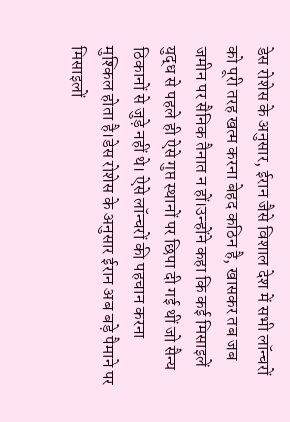डेस रोशेस के अनुसार, ईरान जैसे विशाल देश में सभी लॉन्चरों को पूरी तरह खत्म करना बेहद कठिन है, खासकर तब जब जमीन पर सैनिक तैनात न हों।उन्होंने कहा कि कई मिसाइलें युद्ध से पहले ही ऐसे गुप्त स्थानों पर छिपा दी गई थीं जो सैन्य ठिकानों से जुड़े नहीं थे। ऐसे लॉन्चरों की पहचान करना मुश्किल होता है।डेस रोशेस के अनुसार ईरान अब बड़े पैमाने पर मिसाइलों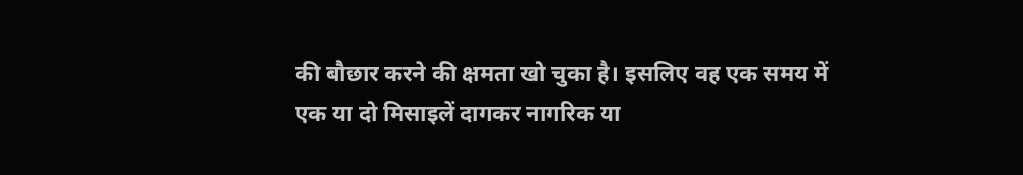की बौछार करने की क्षमता खो चुका है। इसलिए वह एक समय में एक या दो मिसाइलें दागकर नागरिक या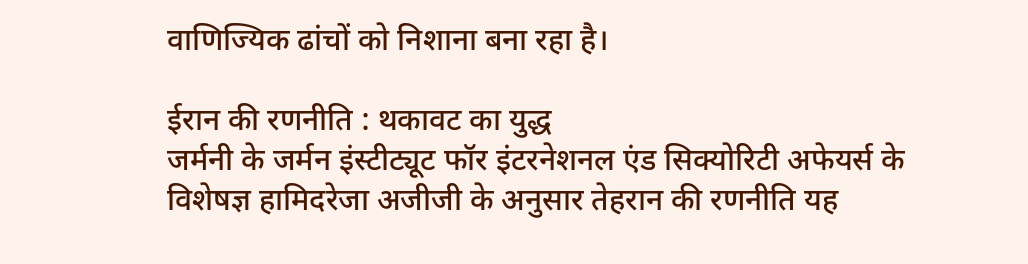वाणिज्यिक ढांचों को निशाना बना रहा है।

ईरान की रणनीति : थकावट का युद्ध
जर्मनी के जर्मन इंस्टीट्यूट फॉर इंटरनेशनल एंड सिक्योरिटी अफेयर्स के विशेषज्ञ हामिदरेजा अजीजी के अनुसार तेहरान की रणनीति यह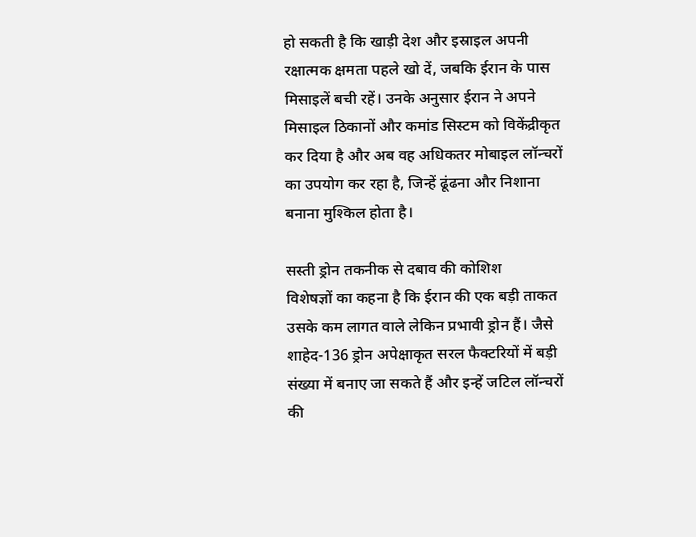हो सकती है कि खाड़ी देश और इस्राइल अपनी रक्षात्मक क्षमता पहले खो दें, जबकि ईरान के पास मिसाइलें बची रहें। उनके अनुसार ईरान ने अपने मिसाइल ठिकानों और कमांड सिस्टम को विकेंद्रीकृत कर दिया है और अब वह अधिकतर मोबाइल लॉन्चरों का उपयोग कर रहा है, जिन्हें ढूंढना और निशाना बनाना मुश्किल होता है।

सस्ती ड्रोन तकनीक से दबाव की कोशिश
विशेषज्ञों का कहना है कि ईरान की एक बड़ी ताकत उसके कम लागत वाले लेकिन प्रभावी ड्रोन हैं। जैसे शाहेद-136 ड्रोन अपेक्षाकृत सरल फैक्टरियों में बड़ी संख्या में बनाए जा सकते हैं और इन्हें जटिल लॉन्चरों की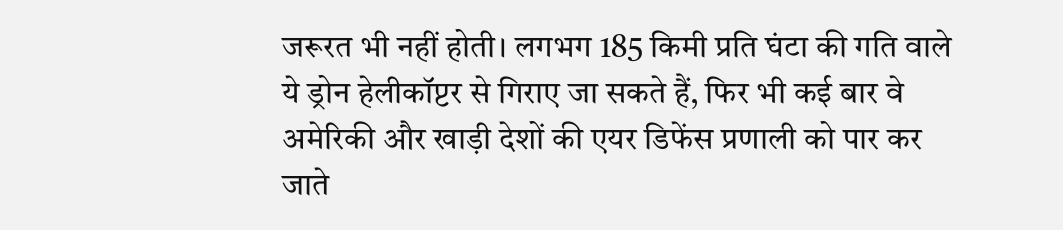जरूरत भी नहीं होती। लगभग 185 किमी प्रति घंटा की गति वाले ये ड्रोन हेलीकॉप्टर से गिराए जा सकते हैं, फिर भी कई बार वे अमेरिकी और खाड़ी देशों की एयर डिफेंस प्रणाली को पार कर जाते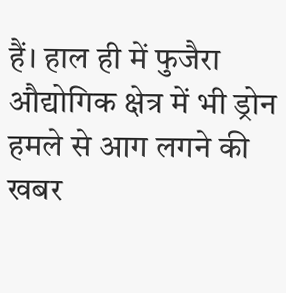हैं। हाल ही में फुजैरा औद्योगिक क्षेत्र में भी ड्रोन हमले से आग लगने की खबर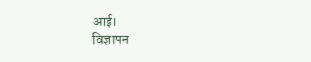आई।
विज्ञापन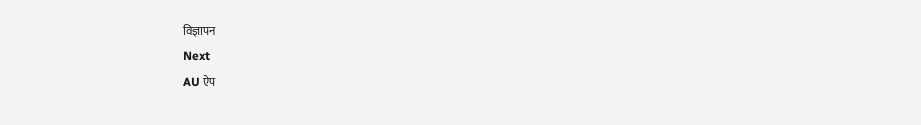विज्ञापन
Next
AU ऐप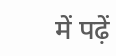में पढ़ें